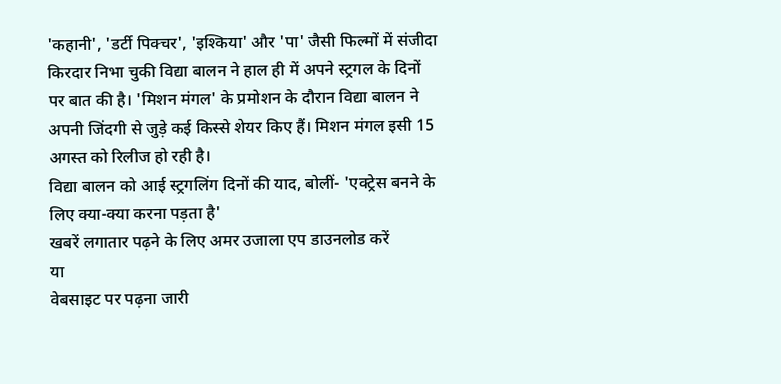'कहानी', 'डर्टी पिक्चर', 'इश्किया' और 'पा' जैसी फिल्मों में संजीदा किरदार निभा चुकी विद्या बालन ने हाल ही में अपने स्ट्रगल के दिनों पर बात की है। 'मिशन मंगल' के प्रमोशन के दौरान विद्या बालन ने अपनी जिंदगी से जुड़े कई किस्से शेयर किए हैं। मिशन मंगल इसी 15 अगस्त को रिलीज हो रही है।
विद्या बालन को आई स्ट्रगलिंग दिनों की याद, बोलीं- 'एक्ट्रेस बनने के लिए क्या-क्या करना पड़ता है'
खबरें लगातार पढ़ने के लिए अमर उजाला एप डाउनलोड करें
या
वेबसाइट पर पढ़ना जारी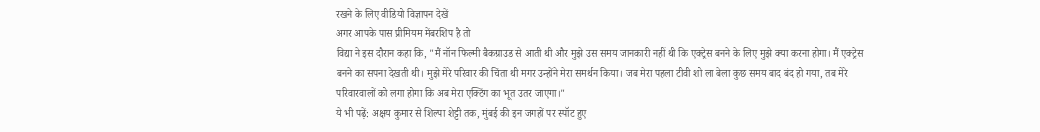रखने के लिए वीडियो विज्ञापन देखें
अगर आपके पास प्रीमियम मेंबरशिप है तो
विद्या ने इस दौरान कहा कि, "मैं नॉन फिल्मी बैकग्राउड से आती थी और मुझे उस समय जानकारी नहीं थी कि एक्ट्रेस बनने के लिए मुझे क्या करना होगा। मैं एक्ट्रेस बनने का सपना देखती थी। मुझे मेरे परिवार की चिंता थी मगर उन्होंने मेरा समर्थन किया। जब मेरा पहला टीवी शो ला बेला कुछ समय बाद बंद हो गया, तब मेरे परिवारवालों को लगा होगा कि अब मेरा एक्टिंग का भूत उतर जाएगा।"
ये भी पढ़ें: अक्षय कुमार से शिल्पा शेट्टी तक, मुंबई की इन जगहों पर स्पॉट हुए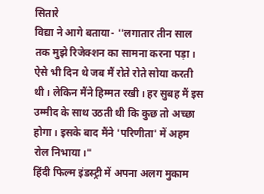सितारे
विद्या ने आगे बताया- ''लगातार तीन साल तक मुझे रिजेक्शन का सामना करना पड़ा। ऐसे भी दिन थे जब मैं रोते रोते सोया करती थी। लेकिन मैंने हिम्मत रखी। हर सुबह मैं इस उम्मीद के साथ उठती थी कि कुछ तो अच्छा होगा। इसके बाद मैंने 'परिणीता' में अहम रोल निभाया।"
हिंदी फिल्म इंडस्ट्री में अपना अलग मुकाम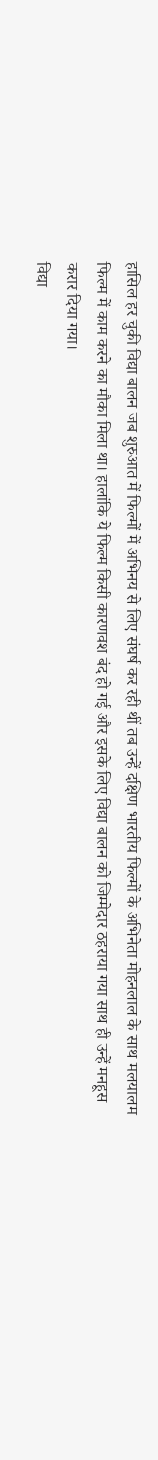हासिल हर चुकी विद्या बालन जब शुरुआत में फिल्मों में अभिनय से लिए संघर्ष कर रही थीं तब उन्हें दक्षिण भारतीय फिल्मों के अभिनेता मोहनलाल के साथ मलयालम फिल्म में काम करने का मौका मिला था। हालांकि ये फिल्म किसी कारणवश बंद हो गई और इसके लिए विद्या बालन को जिम्मेदार ठहराया गया साथ ही उन्हें मनहूस करार दिया गया।
विद्या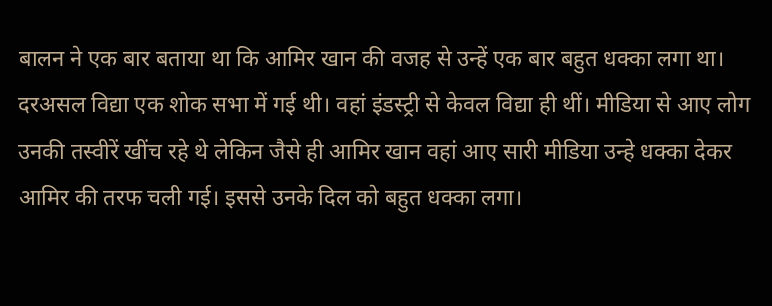बालन ने एक बार बताया था कि आमिर खान की वजह से उन्हें एक बार बहुत धक्का लगा था। दरअसल विद्या एक शोक सभा में गई थी। वहां इंडस्ट्री से केवल विद्या ही थीं। मीडिया से आए लोग उनकी तस्वीरें खींच रहे थे लेकिन जैसे ही आमिर खान वहां आए सारी मीडिया उन्हे धक्का देकर आमिर की तरफ चली गई। इससे उनके दिल को बहुत धक्का लगा।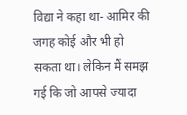विद्या ने कहा था- आमिर की जगह कोई और भी हो सकता था। लेकिन मैं समझ गई कि जो आपसे ज्यादा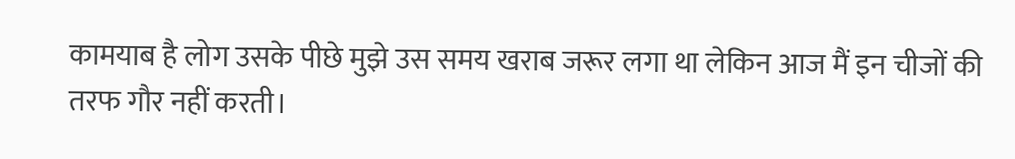कामयाब है लोग उसके पीछे मुझे उस समय खराब जरूर लगा था लेकिन आज मैं इन चीजों की तरफ गौर नहीं करती।